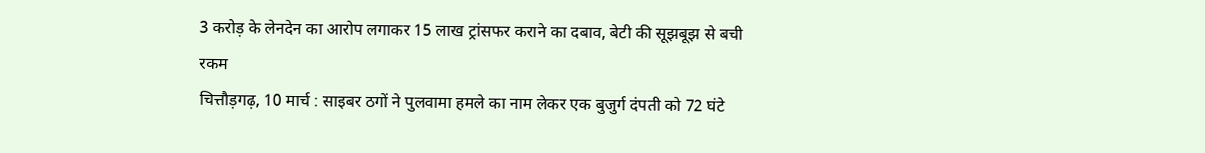3 करोड़ के लेनदेन का आरोप लगाकर 15 लाख ट्रांसफर कराने का दबाव, बेटी की सूझबूझ से बची रकम
चित्तौड़गढ़, 10 मार्च : साइबर ठगों ने पुलवामा हमले का नाम लेकर एक बुजुर्ग दंपती को 72 घंटे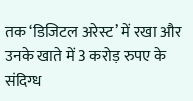तक ‘डिजिटल अरेस्ट’ में रखा और उनके खाते में 3 करोड़ रुपए के संदिग्ध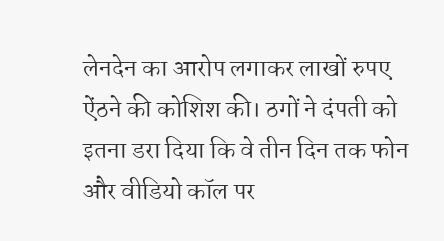लेनदेन का आरोप लगाकर लाखों रुपए ऐंठने की कोशिश की। ठगों ने दंपती को इतना डरा दिया कि वे तीन दिन तक फोन और वीडियो कॉल पर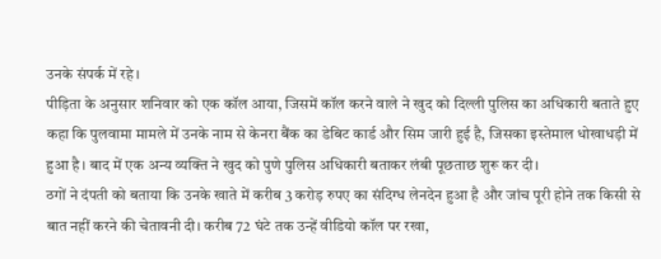उनके संपर्क में रहे।
पीड़िता के अनुसार शनिवार को एक कॉल आया, जिसमें कॉल करने वाले ने खुद को दिल्ली पुलिस का अधिकारी बताते हुए कहा कि पुलवामा मामले में उनके नाम से केनरा बैंक का डेबिट कार्ड और सिम जारी हुई है, जिसका इस्तेमाल धोखाधड़ी में हुआ है। बाद में एक अन्य व्यक्ति ने खुद को पुणे पुलिस अधिकारी बताकर लंबी पूछताछ शुरू कर दी।
ठगों ने दंपती को बताया कि उनके खाते में करीब 3 करोड़ रुपए का संदिग्ध लेनदेन हुआ है और जांच पूरी होने तक किसी से बात नहीं करने की चेतावनी दी। करीब 72 घंटे तक उन्हें वीडियो कॉल पर रखा,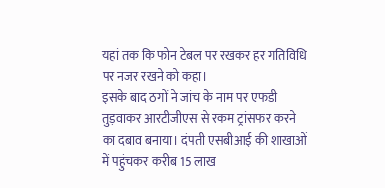यहां तक कि फोन टेबल पर रखकर हर गतिविधि पर नजर रखने को कहा।
इसके बाद ठगों ने जांच के नाम पर एफडी तुड़वाकर आरटीजीएस से रकम ट्रांसफर करने का दबाव बनाया। दंपती एसबीआई की शाखाओं में पहुंचकर करीब 15 लाख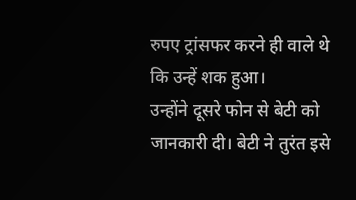रुपए ट्रांसफर करने ही वाले थे कि उन्हें शक हुआ।
उन्होंने दूसरे फोन से बेटी को जानकारी दी। बेटी ने तुरंत इसे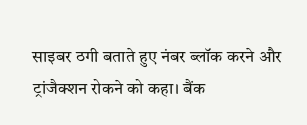साइबर ठगी बताते हुए नंबर ब्लॉक करने और ट्रांजैक्शन रोकने को कहा। बैंक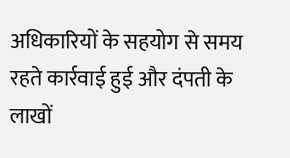अधिकारियों के सहयोग से समय रहते कार्रवाई हुई और दंपती के लाखों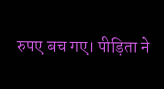रुपए बच गए। पीड़िता ने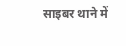साइबर थाने में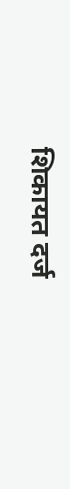शिकायत दर्ज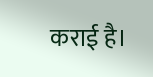कराई है।